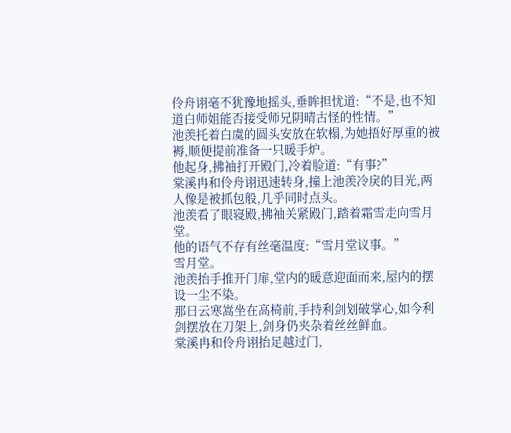伶舟诩毫不犹豫地摇头,垂眸担忧道:“不是,也不知道白师姐能否接受师兄阴晴古怪的性情。”
池羡托着白虞的圆头安放在软榻,为她捂好厚重的被褥,顺便提前准备一只暖手炉。
他起身,拂袖打开殿门,冷着脸道:“有事?”
棠溪冉和伶舟诩迅速转身,撞上池羡冷戾的目光,两人像是被抓包般,几乎同时点头。
池羡看了眼寝殿,拂袖关紧殿门,踏着霜雪走向雪月堂。
他的语气不存有丝毫温度:“雪月堂议事。”
雪月堂。
池羡抬手推开门扉,堂内的暖意迎面而来,屋内的摆设一尘不染。
那日云寒嵩坐在高椅前,手持利剑划破掌心,如今利剑摆放在刀架上,剑身仍夹杂着丝丝鲜血。
棠溪冉和伶舟诩抬足越过门,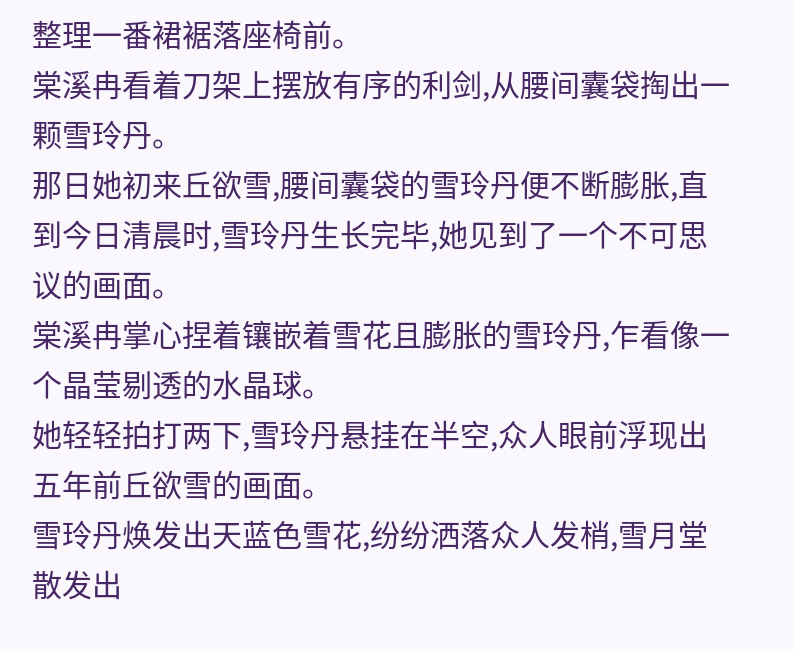整理一番裙裾落座椅前。
棠溪冉看着刀架上摆放有序的利剑,从腰间囊袋掏出一颗雪玲丹。
那日她初来丘欲雪,腰间囊袋的雪玲丹便不断膨胀,直到今日清晨时,雪玲丹生长完毕,她见到了一个不可思议的画面。
棠溪冉掌心捏着镶嵌着雪花且膨胀的雪玲丹,乍看像一个晶莹剔透的水晶球。
她轻轻拍打两下,雪玲丹悬挂在半空,众人眼前浮现出五年前丘欲雪的画面。
雪玲丹焕发出天蓝色雪花,纷纷洒落众人发梢,雪月堂散发出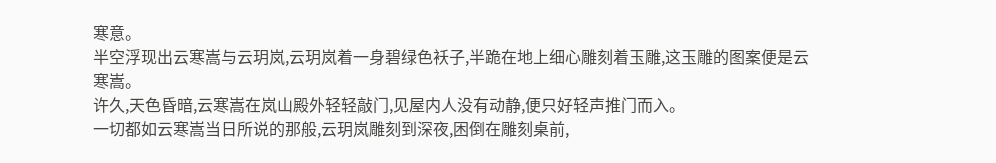寒意。
半空浮现出云寒嵩与云玥岚,云玥岚着一身碧绿色袄子,半跪在地上细心雕刻着玉雕,这玉雕的图案便是云寒嵩。
许久,天色昏暗,云寒嵩在岚山殿外轻轻敲门,见屋内人没有动静,便只好轻声推门而入。
一切都如云寒嵩当日所说的那般,云玥岚雕刻到深夜,困倒在雕刻桌前,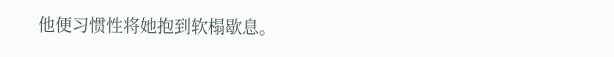他便习惯性将她抱到软榻歇息。